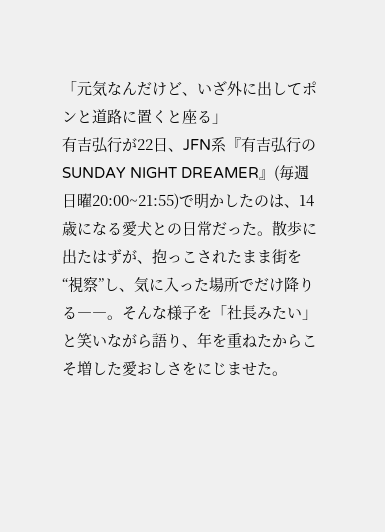「元気なんだけど、いざ外に出してポンと道路に置くと座る」
有吉弘行が22日、JFN系『有吉弘行のSUNDAY NIGHT DREAMER』(毎週日曜20:00~21:55)で明かしたのは、14歳になる愛犬との日常だった。散歩に出たはずが、抱っこされたまま街を“視察”し、気に入った場所でだけ降りる――。そんな様子を「社長みたい」と笑いながら語り、年を重ねたからこそ増した愛おしさをにじませた。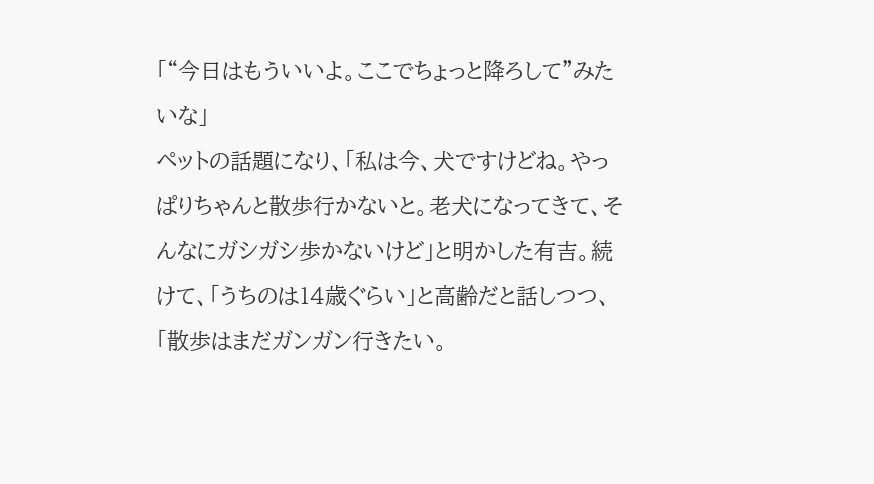「“今日はもういいよ。ここでちょっと降ろして”みたいな」
ペットの話題になり、「私は今、犬ですけどね。やっぱりちゃんと散歩行かないと。老犬になってきて、そんなにガシガシ歩かないけど」と明かした有吉。続けて、「うちのは14歳ぐらい」と高齢だと話しつつ、「散歩はまだガンガン行きたい。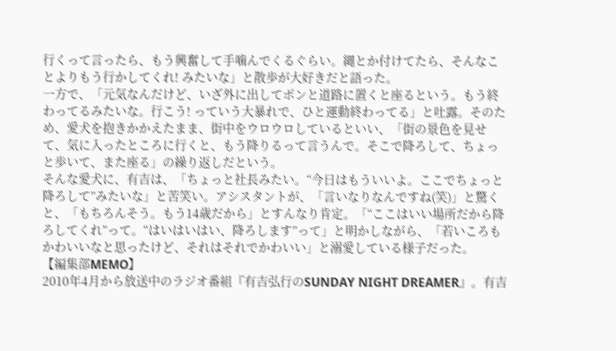行くって言ったら、もう興奮して手噛んでくるぐらい。縄とか付けてたら、そんなことよりもう行かしてくれ! みたいな」と散歩が大好きだと語った。
一方で、「元気なんだけど、いざ外に出してポンと道路に置くと座るという。もう終わってるみたいな。行こう! っていう大暴れで、ひと運動終わってる」と吐露。そのため、愛犬を抱きかかえたまま、街中をウロウロしているといい、「街の景色を見せて、気に入ったところに行くと、もう降りるって言うんで。そこで降ろして、ちょっと歩いて、また座る」の繰り返しだという。
そんな愛犬に、有吉は、「ちょっと社長みたい。“今日はもういいよ。ここでちょっと降ろして”みたいな」と苦笑い。アシスタントが、「言いなりなんですね(笑)」と驚くと、「もちろんそう。もう14歳だから」とすんなり肯定。「“ここはいい場所だから降ろしてくれ”って。“はいはいはい、降ろします”って」と明かしながら、「若いころもかわいいなと思ったけど、それはそれでかわいい」と溺愛している様子だった。
【編集部MEMO】
2010年4月から放送中のラジオ番組『有吉弘行のSUNDAY NIGHT DREAMER』。有吉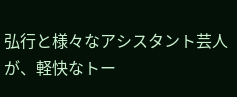弘行と様々なアシスタント芸人が、軽快なトー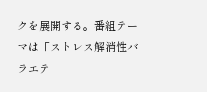クを展開する。番組テーマは「ストレス解消性バラエテ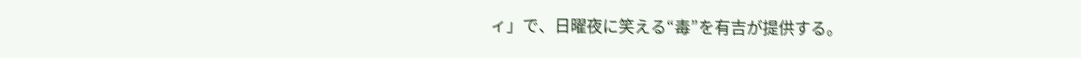ィ」で、日曜夜に笑える“毒”を有吉が提供する。